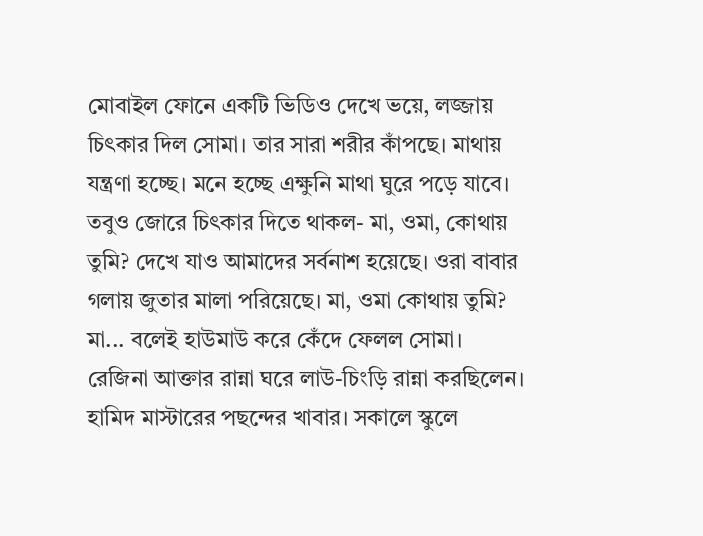মোবাইল ফোনে একটি ভিডিও দেখে ভয়ে, লজ্জায় চিৎকার দিল সোমা। তার সারা শরীর কাঁপছে। মাথায় যন্ত্রণা হচ্ছে। মনে হচ্ছে এক্ষুনি মাথা ঘুরে পড়ে যাবে। তবুও জোরে চিৎকার দিতে থাকল- মা, ওমা, কোথায় তুমি? দেখে যাও আমাদের সর্বনাশ হয়েছে। ওরা বাবার গলায় জুতার মালা পরিয়েছে। মা, ওমা কোথায় তুমি? মা... বলেই হাউমাউ করে কেঁদে ফেলল সোমা।
রেজিনা আক্তার রান্না ঘরে লাউ-চিংড়ি রান্না করছিলেন। হামিদ মাস্টারের পছন্দের খাবার। সকালে স্কুলে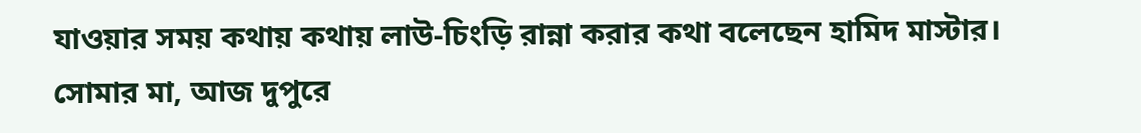যাওয়ার সময় কথায় কথায় লাউ-চিংড়ি রান্না করার কথা বলেছেন হামিদ মাস্টার। সোমার মা, আজ দুপুরে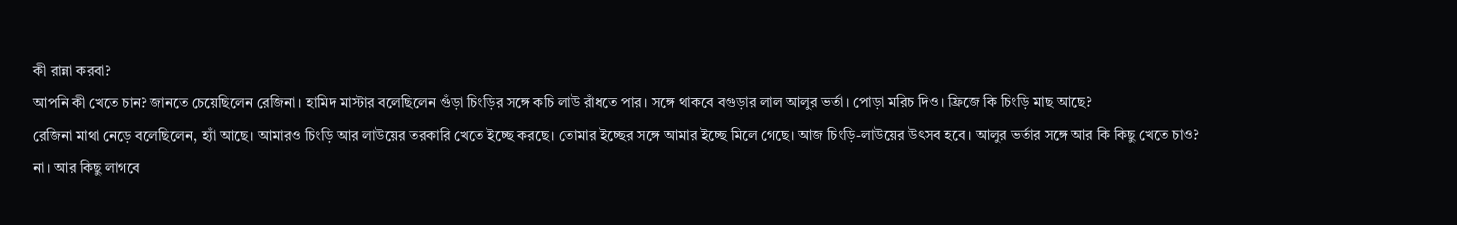কী রান্না করবা?
আপনি কী খেতে চান? জানতে চেয়েছিলেন রেজিনা। হামিদ মাস্টার বলেছিলেন গুঁড়া চিংড়ির সঙ্গে কচি লাউ রাঁধতে পার। সঙ্গে থাকবে বগুড়ার লাল আলুর ভর্তা। পোড়া মরিচ দিও। ফ্রিজে কি চিংড়ি মাছ আছে?
রেজিনা মাথা নেড়ে বলেছিলেন, হ্যাঁ আছে। আমারও চিংড়ি আর লাউয়ের তরকারি খেতে ইচ্ছে করছে। তোমার ইচ্ছের সঙ্গে আমার ইচ্ছে মিলে গেছে। আজ চিংড়ি-লাউয়ের উৎসব হবে। আলুর ভর্তার সঙ্গে আর কি কিছু খেতে চাও?
না। আর কিছু লাগবে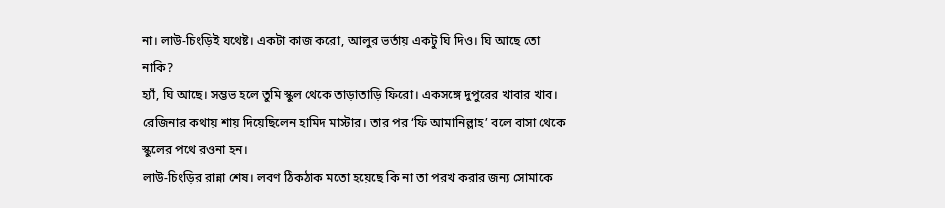না। লাউ-চিংড়িই যথেষ্ট। একটা কাজ করো, আলুর ভর্তায় একটু ঘি দিও। ঘি আছে তো নাকি?
হ্যাঁ, ঘি আছে। সম্ভভ হলে তুমি স্কুল থেকে তাড়াতাড়ি ফিরো। একসঙ্গে দুপুরের খাবার খাব।
রেজিনার কথায় শায় দিয়েছিলেন হামিদ মাস্টার। তার পর ‘ফি আমানিল্লাহ’ বলে বাসা থেকে স্কুলের পথে রওনা হন।
লাউ-চিংড়ির রান্না শেষ। লবণ ঠিকঠাক মতো হয়েছে কি না তা পরখ করার জন্য সোমাকে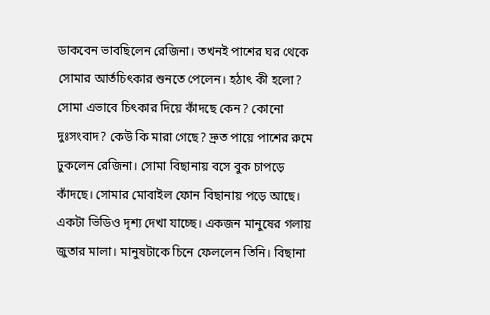ডাকবেন ভাবছিলেন রেজিনা। তখনই পাশের ঘর থেকে সোমার আর্তচিৎকার শুনতে পেলেন। হঠাৎ কী হলো? সোমা এভাবে চিৎকার দিয়ে কাঁদছে কেন? কোনো দুঃসংবাদ? কেউ কি মারা গেছে? দ্রুত পায়ে পাশের রুমে ঢুকলেন রেজিনা। সোমা বিছানায় বসে বুক চাপড়ে কাঁদছে। সোমার মোবাইল ফোন বিছানায় পড়ে আছে। একটা ভিডিও দৃশ্য দেখা যাচ্ছে। একজন মানুষের গলায় জুতার মালা। মানুষটাকে চিনে ফেললেন তিনি। বিছানা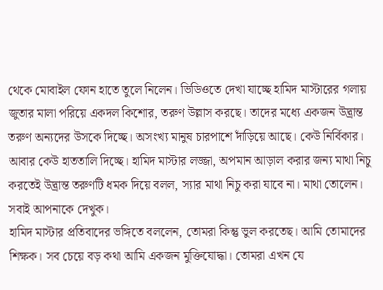থেকে মোবাইল ফোন হাতে তুলে নিলেন। ভিডিওতে দেখা যাচ্ছে হামিদ মাস্টারের গলায় জুতার মালা পরিয়ে একদল কিশোর, তরুণ উল্লাস করছে। তাদের মধ্যে একজন উদ্ভ্রান্ত তরুণ অন্যদের উসকে দিচ্ছে। অসংখ্য মানুষ চারপাশে দাঁড়িয়ে আছে। কেউ নির্বিকার। আবার কেউ হাততালি দিচ্ছে। হামিদ মাস্টার লজ্জা, অপমান আড়াল করার জন্য মাথা নিচু করতেই উদ্ভ্রান্ত তরুণটি ধমক দিয়ে বলল, স্যার মাথা নিচু করা যাবে না। মাথা তোলেন। সবাই আপনাকে দেখুক।
হামিদ মাস্টার প্রতিবাদের ভঙ্গিতে বললেন, তোমরা কিন্তু ভুল করতেছ। আমি তোমাদের শিক্ষক। সব চেয়ে বড় কথা আমি একজন মুক্তিযোদ্ধা। তোমরা এখন যে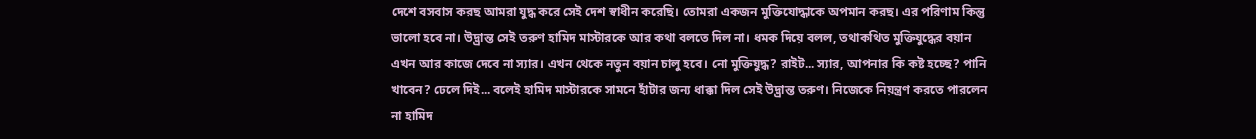দেশে বসবাস করছ আমরা যুদ্ধ করে সেই দেশ স্বাধীন করেছি। তোমরা একজন মুক্তিযোদ্ধাকে অপমান করছ। এর পরিণাম কিন্তু ভালো হবে না। উদ্ভ্রান্ত সেই তরুণ হামিদ মাস্টারকে আর কথা বলতে দিল না। ধমক দিয়ে বলল, তথাকথিত মুক্তিযুদ্ধের বয়ান এখন আর কাজে দেবে না স্যার। এখন থেকে নতুন বয়ান চালু হবে। নো মুক্তিযুদ্ধ? রাইট... স্যার, আপনার কি কষ্ট হচ্ছে? পানি খাবেন? ঢেলে দিই... বলেই হামিদ মাস্টারকে সামনে হাঁটার জন্য ধাক্কা দিল সেই উদ্ভ্রান্ত তরুণ। নিজেকে নিয়ন্ত্রণ করতে পারলেন না হামিদ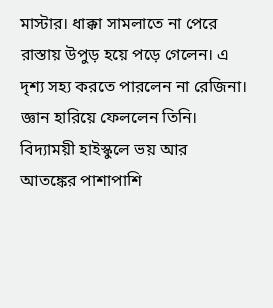মাস্টার। ধাক্কা সামলাতে না পেরে রাস্তায় উপুড় হয়ে পড়ে গেলেন। এ দৃশ্য সহ্য করতে পারলেন না রেজিনা। জ্ঞান হারিয়ে ফেললেন তিনি।
বিদ্যাময়ী হাইস্কুলে ভয় আর আতঙ্কের পাশাপাশি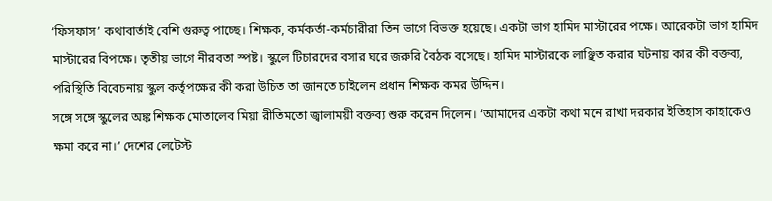‘ফিসফাস’ কথাবার্তাই বেশি গুরুত্ব পাচ্ছে। শিক্ষক, কর্মকর্তা-কর্মচারীরা তিন ভাগে বিভক্ত হয়েছে। একটা ভাগ হামিদ মাস্টারের পক্ষে। আরেকটা ভাগ হামিদ মাস্টারের বিপক্ষে। তৃতীয় ভাগে নীরবতা স্পষ্ট। স্কুলে টিচারদের বসার ঘরে জরুরি বৈঠক বসেছে। হামিদ মাস্টারকে লাঞ্ছিত করার ঘটনায় কার কী বক্তব্য, পরিস্থিতি বিবেচনায় স্কুল কর্তৃপক্ষের কী করা উচিত তা জানতে চাইলেন প্রধান শিক্ষক কমর উদ্দিন।
সঙ্গে সঙ্গে স্কুলের অঙ্ক শিক্ষক মোতালেব মিয়া রীতিমতো জ্বালাময়ী বক্তব্য শুরু করেন দিলেন। ‘আমাদের একটা কথা মনে রাখা দরকার ইতিহাস কাহাকেও ক্ষমা করে না।’ দেশের লেটেস্ট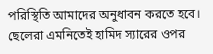পরিস্থিতি আমাদের অনুধাবন করতে হবে। ছেলেরা এমনিতেই হামিদ স্যারের ওপর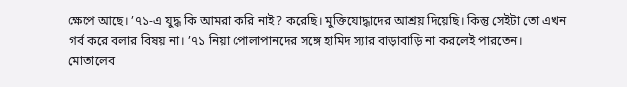ক্ষেপে আছে। ’৭১-এ যুদ্ধ কি আমরা করি নাই? করেছি। মুক্তিযোদ্ধাদের আশ্রয় দিয়েছি। কিন্তু সেইটা তো এখন গর্ব করে বলার বিষয় না। ’৭১ নিয়া পোলাপানদের সঙ্গে হামিদ স্যার বাড়াবাড়ি না করলেই পারতেন।
মোতালেব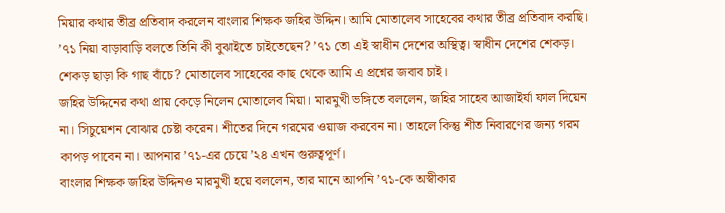মিয়ার কথার তীব্র প্রতিবাদ করলেন বাংলার শিক্ষক জহির উদ্দিন। আমি মোতালেব সাহেবের কথার তীব্র প্রতিবাদ করছি। ’৭১ নিয়া বাড়াবাড়ি বলতে তিনি কী বুঝাইতে চাইতেছেন? ’৭১ তো এই স্বাধীন দেশের অস্থিত্ব। স্বাধীন দেশের শেকড়। শেকড় ছাড়া কি গাছ বাঁচে? মোতালেব সাহেবের কাছ থেকে আমি এ প্রশ্নের জবাব চাই।
জহির উদ্দিনের কথা প্রায় কেড়ে নিলেন মোতালেব মিয়া। মারমুখী ভঙ্গিতে বললেন, জহির সাহেব আজাইর্যা ফাল দিয়েন না। সিচুয়েশন বোঝার চেষ্টা করেন। শীতের দিনে গরমের ওয়াজ করবেন না। তাহলে কিন্তু শীত নিবারণের জন্য গরম কাপড় পাবেন না। আপনার ’৭১-এর চেয়ে ’২৪ এখন গুরুত্বপূর্ণ।
বাংলার শিক্ষক জহির উদ্দিনও মারমুখী হয়ে বললেন, তার মানে আপনি ’৭১-কে অস্বীকার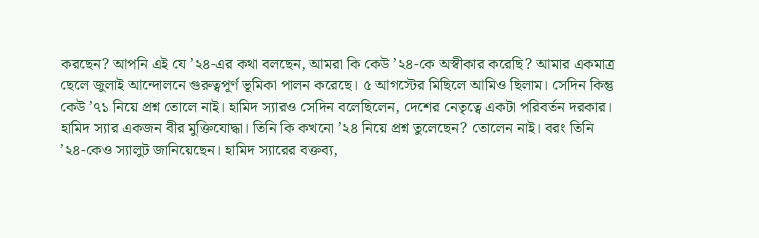করছেন? আপনি এই যে ’২৪-এর কথা বলছেন, আমরা কি কেউ ’২৪-কে অস্বীকার করেছি? আমার একমাত্র ছেলে জুলাই আন্দোলনে গুরুত্বপূর্ণ ভূমিকা পালন করেছে। ৫ আগস্টের মিছিলে আমিও ছিলাম। সেদিন কিন্তু কেউ ’৭১ নিয়ে প্রশ্ন তোলে নাই। হামিদ স্যারও সেদিন বলেছিলেন, দেশের নেতৃত্বে একটা পরিবর্তন দরকার। হামিদ স্যার একজন বীর মুক্তিযোদ্ধা। তিনি কি কখনো ’২৪ নিয়ে প্রশ্ন তুলেছেন? তোলেন নাই। বরং তিনি ’২৪-কেও স্যালুট জানিয়েছেন। হামিদ স্যারের বক্তব্য,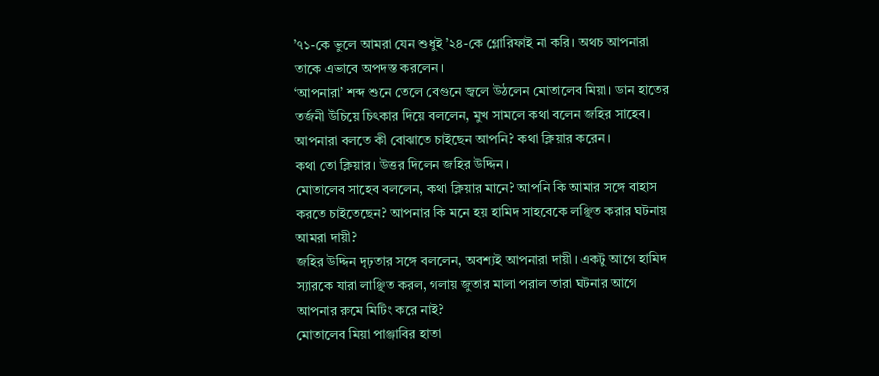’৭১-কে ভুলে আমরা যেন শুধুই ’২৪-কে গ্লোরিফাই না করি। অথচ আপনারা তাকে এভাবে অপদস্ত করলেন।
‘আপনারা’ শব্দ শুনে তেলে বেগুনে জ্বলে উঠলেন মোতালেব মিয়া। ডান হাতের তর্জনী উঁচিয়ে চিৎকার দিয়ে বললেন, মুখ সামলে কথা বলেন জহির সাহেব। আপনারা বলতে কী বোঝাতে চাইছেন আপনি? কথা ক্লিয়ার করেন।
কথা তো ক্লিয়ার। উত্তর দিলেন জহির উদ্দিন।
মোতালেব সাহেব বললেন, কথা ক্লিয়ার মানে? আপনি কি আমার সঙ্গে বাহাস করতে চাইতেছেন? আপনার কি মনে হয় হামিদ সাহবেকে লঞ্ছিত করার ঘটনায় আমরা দায়ী?
জহির উদ্দিন দৃঢ়তার সঙ্গে বললেন, অবশ্যই আপনারা দায়ী। একটু আগে হামিদ স্যারকে যারা লাঞ্ছিত করল, গলায় জুতার মালা পরাল তারা ঘটনার আগে আপনার রুমে মিটিং করে নাই?
মোতালেব মিয়া পাঞ্জাবির হাতা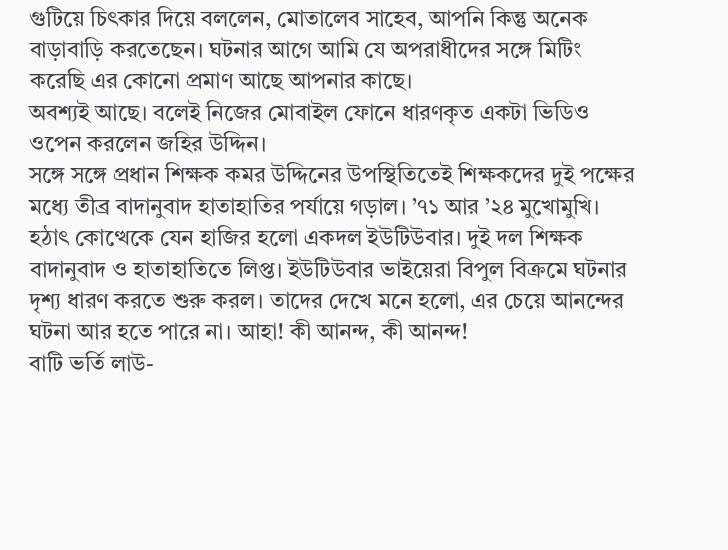গুটিয়ে চিৎকার দিয়ে বললেন, মোতালেব সাহেব, আপনি কিন্তু অনেক বাড়াবাড়ি করতেছেন। ঘটনার আগে আমি যে অপরাধীদের সঙ্গে মিটিং করেছি এর কোনো প্রমাণ আছে আপনার কাছে।
অবশ্যই আছে। বলেই নিজের মোবাইল ফোনে ধারণকৃত একটা ভিডিও ওপেন করলেন জহির উদ্দিন।
সঙ্গে সঙ্গে প্রধান শিক্ষক কমর উদ্দিনের উপস্থিতিতেই শিক্ষকদের দুই পক্ষের মধ্যে তীব্র বাদানুবাদ হাতাহাতির পর্যায়ে গড়াল। ’৭১ আর ’২৪ মুখোমুখি। হঠাৎ কোত্থেকে যেন হাজির হলো একদল ইউটিউবার। দুই দল শিক্ষক বাদানুবাদ ও হাতাহাতিতে লিপ্ত। ইউটিউবার ভাইয়েরা বিপুল বিক্রমে ঘটনার দৃশ্য ধারণ করতে শুরু করল। তাদের দেখে মনে হলো, এর চেয়ে আনন্দের ঘটনা আর হতে পারে না। আহা! কী আনন্দ, কী আনন্দ!
বাটি ভর্তি লাউ-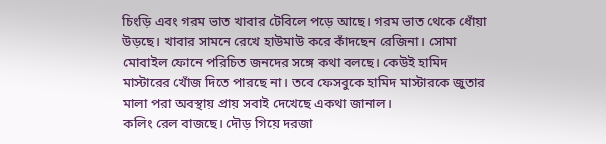চিংড়ি এবং গরম ভাত খাবার টেবিলে পড়ে আছে। গরম ভাত থেকে ধোঁয়া উড়ছে। খাবার সামনে রেখে হাউমাউ করে কাঁদছেন রেজিনা। সোমা মোবাইল ফোনে পরিচিত জনদের সঙ্গে কথা বলছে। কেউই হামিদ মাস্টারের খোঁজ দিতে পারছে না। তবে ফেসবুকে হামিদ মাস্টারকে জুতার মালা পরা অবস্থায় প্রায় সবাই দেখেছে একথা জানাল।
কলিং রেল বাজছে। দৌড় গিয়ে দরজা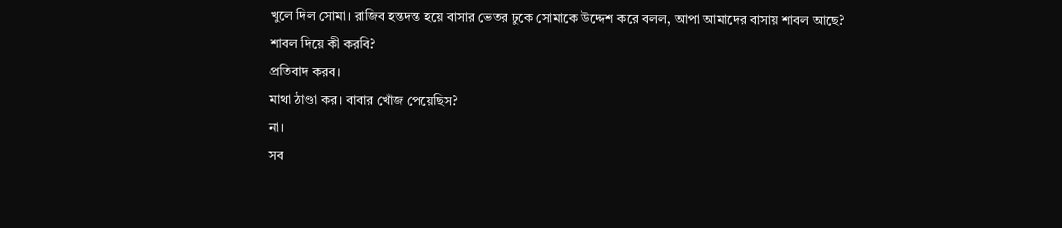খুলে দিল সোমা। রাজিব হন্তদন্ত হয়ে বাসার ভেতর ঢুকে সোমাকে উদ্দেশ করে বলল, আপা আমাদের বাসায় শাবল আছে?
শাবল দিয়ে কী করবি?
প্রতিবাদ করব।
মাথা ঠাণ্ডা কর। বাবার খোঁজ পেয়েছিস?
না।
সব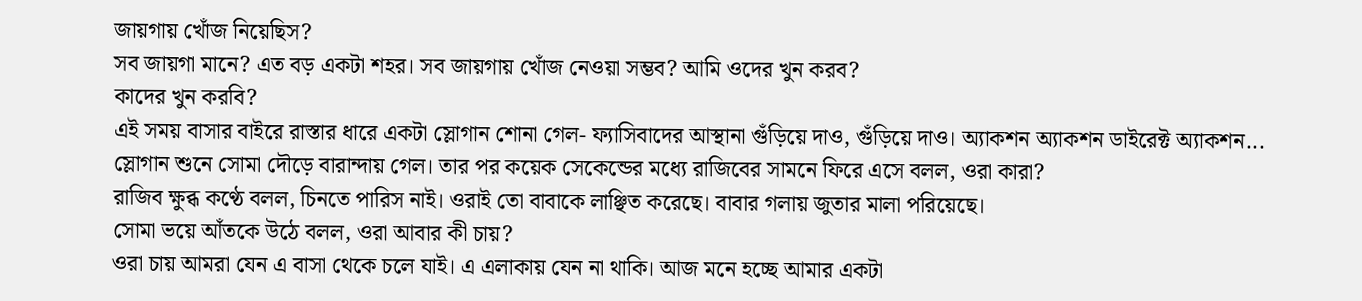জায়গায় খোঁজ নিয়েছিস?
সব জায়গা মানে? এত বড় একটা শহর। সব জায়গায় খোঁজ নেওয়া সম্ভব? আমি ওদের খুন করব?
কাদের খুন করবি?
এই সময় বাসার বাইরে রাস্তার ধারে একটা স্লোগান শোনা গেল- ফ্যাসিবাদের আস্থানা গুঁড়িয়ে দাও, গুঁড়িয়ে দাও। অ্যাকশন অ্যাকশন ডাইরেক্ট অ্যাকশন...
স্লোগান শুনে সোমা দৌড়ে বারান্দায় গেল। তার পর কয়েক সেকেন্ডের মধ্যে রাজিবের সামনে ফিরে এসে বলল, ওরা কারা?
রাজিব ক্ষুব্ধ কণ্ঠে বলল, চিনতে পারিস নাই। ওরাই তো বাবাকে লাঞ্ছিত করেছে। বাবার গলায় জুতার মালা পরিয়েছে।
সোমা ভয়ে আঁতকে উঠে বলল, ওরা আবার কী চায়?
ওরা চায় আমরা যেন এ বাসা থেকে চলে যাই। এ এলাকায় যেন না থাকি। আজ মনে হচ্ছে আমার একটা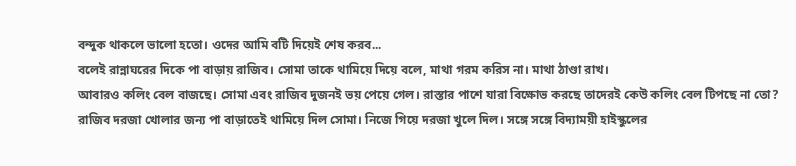বন্দুক থাকলে ভালো হতো। ওদের আমি বটি দিয়েই শেষ করব...
বলেই রান্নাঘরের দিকে পা বাড়ায় রাজিব। সোমা তাকে থামিয়ে দিয়ে বলে, মাথা গরম করিস না। মাথা ঠাণ্ডা রাখ।
আবারও কলিং বেল বাজছে। সোমা এবং রাজিব দুজনই ভয় পেয়ে গেল। রাস্তার পাশে যারা বিক্ষোভ করছে তাদেরই কেউ কলিং বেল টিপছে না তো?
রাজিব দরজা খোলার জন্য পা বাড়াতেই থামিয়ে দিল সোমা। নিজে গিয়ে দরজা খুলে দিল। সঙ্গে সঙ্গে বিদ্যাময়ী হাইস্কুলের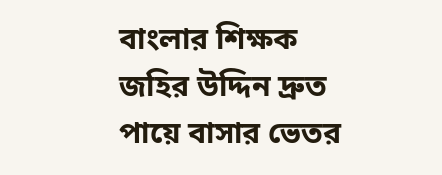বাংলার শিক্ষক জহির উদ্দিন দ্রুত পায়ে বাসার ভেতর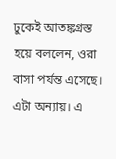ঢুকেই আতঙ্কগ্রস্ত হয়ে বললেন, ওরা বাসা পর্যন্ত এসেছে। এটা অন্যায়। এ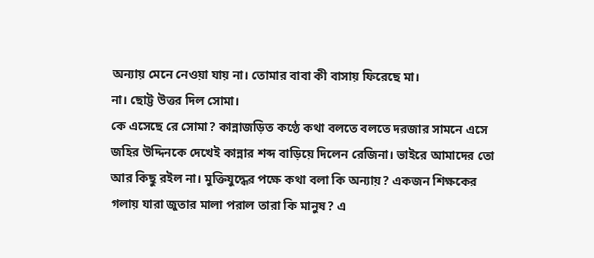অন্যায় মেনে নেওয়া যায় না। তোমার বাবা কী বাসায় ফিরেছে মা।
না। ছোট্ট উত্তর দিল সোমা।
কে এসেছে রে সোমা? কান্নাজড়িত কণ্ঠে কথা বলতে বলতে দরজার সামনে এসে জহির উদ্দিনকে দেখেই কান্নার শব্দ বাড়িয়ে দিলেন রেজিনা। ভাইরে আমাদের তো আর কিছু রইল না। মুক্তিযুদ্ধের পক্ষে কথা বলা কি অন্যায়? একজন শিক্ষকের গলায় যারা জুতার মালা পরাল তারা কি মানুষ? এ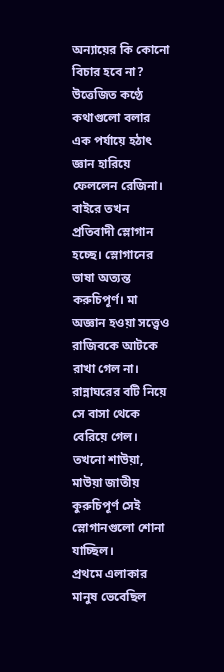অন্যায়ের কি কোনো বিচার হবে না? উত্তেজিত কণ্ঠে কথাগুলো বলার এক পর্যায়ে হঠাৎ জ্ঞান হারিয়ে ফেললেন রেজিনা। বাইরে তখন প্রতিবাদী স্লোগান হচ্ছে। স্লোগানের ভাষা অত্যন্ত করুচিপূর্ণ। মা অজ্ঞান হওয়া সত্ত্বেও রাজিবকে আটকে রাখা গেল না। রান্নাঘরের বটি নিয়ে সে বাসা থেকে বেরিয়ে গেল। তখনো শাউয়া, মাউয়া জাতীয় কুরুচিপূর্ণ সেই স্লোগানগুলো শোনা যাচ্ছিল।
প্রথমে এলাকার মানুষ ভেবেছিল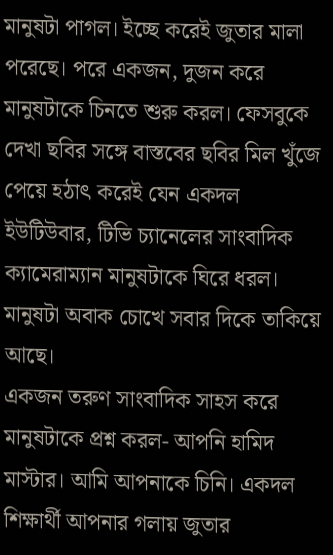মানুষটা পাগল। ইচ্ছে করেই জুতার মালা পরেছে। পরে একজন, দুজন করে মানুষটাকে চিনতে শুরু করল। ফেসবুকে দেখা ছবির সঙ্গে বাস্তবের ছবির মিল খুঁজে পেয়ে হঠাৎ করেই যেন একদল ইউটিউবার, টিভি চ্যানেলের সাংবাদিক ক্যামেরাম্যান মানুষটাকে ঘিরে ধরল। মানুষটা অবাক চোখে সবার দিকে তাকিয়ে আছে।
একজন তরুণ সাংবাদিক সাহস করে মানুষটাকে প্রশ্ন করল- আপনি হামিদ মাস্টার। আমি আপনাকে চিনি। একদল শিক্ষার্থী আপনার গলায় জুতার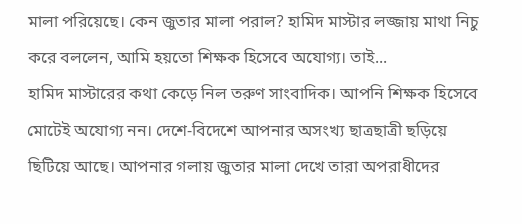মালা পরিয়েছে। কেন জুতার মালা পরাল? হামিদ মাস্টার লজ্জায় মাথা নিচু করে বললেন, আমি হয়তো শিক্ষক হিসেবে অযোগ্য। তাই...
হামিদ মাস্টারের কথা কেড়ে নিল তরুণ সাংবাদিক। আপনি শিক্ষক হিসেবে মোটেই অযোগ্য নন। দেশে-বিদেশে আপনার অসংখ্য ছাত্রছাত্রী ছড়িয়ে ছিটিয়ে আছে। আপনার গলায় জুতার মালা দেখে তারা অপরাধীদের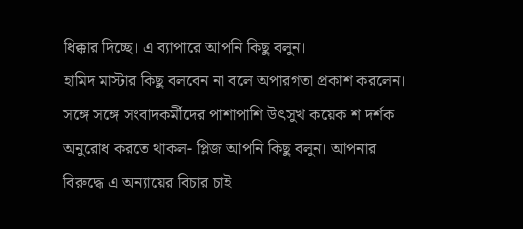ধিক্কার দিচ্ছে। এ ব্যাপারে আপনি কিছু বলুন।
হামিদ মাস্টার কিছু বলবেন না বলে অপারগতা প্রকাশ করলেন। সঙ্গে সঙ্গে সংবাদকর্মীদের পাশাপাশি উৎসুখ কয়েক শ দর্শক অনুরোধ করতে থাকল- প্লিজ আপনি কিছু বলুন। আপনার বিরুদ্ধে এ অন্যায়ের বিচার চাই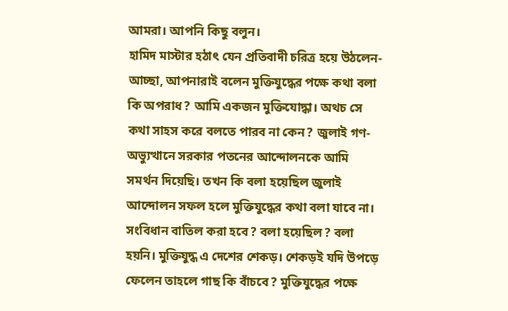আমরা। আপনি কিছু বলুন।
হামিদ মাস্টার হঠাৎ যেন প্রতিবাদী চরিত্র হয়ে উঠলেন- আচ্ছা, আপনারাই বলেন মুক্তিযুদ্ধের পক্ষে কথা বলা কি অপরাধ? আমি একজন মুক্তিযোদ্ধা। অথচ সে কথা সাহস করে বলতে পারব না কেন? জুলাই গণ-অভ্যুত্থানে সরকার পতনের আন্দোলনকে আমি সমর্থন দিয়েছি। তখন কি বলা হয়েছিল জুলাই আন্দোলন সফল হলে মুক্তিযুদ্ধের কথা বলা যাবে না। সংবিধান বাতিল করা হবে? বলা হয়েছিল? বলা হয়নি। মুক্তিযুদ্ধ এ দেশের শেকড়। শেকড়ই যদি উপড়ে ফেলেন তাহলে গাছ কি বাঁচবে? মুক্তিযুদ্ধের পক্ষে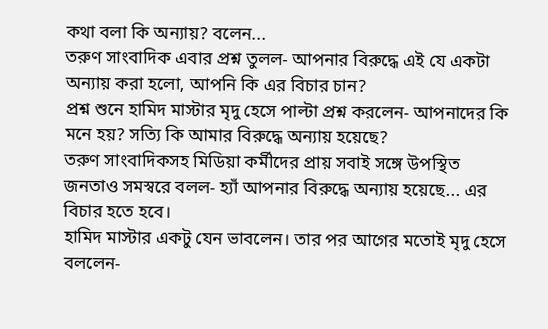কথা বলা কি অন্যায়? বলেন...
তরুণ সাংবাদিক এবার প্রশ্ন তুলল- আপনার বিরুদ্ধে এই যে একটা অন্যায় করা হলো, আপনি কি এর বিচার চান?
প্রশ্ন শুনে হামিদ মাস্টার মৃদু হেসে পাল্টা প্রশ্ন করলেন- আপনাদের কি মনে হয়? সত্যি কি আমার বিরুদ্ধে অন্যায় হয়েছে?
তরুণ সাংবাদিকসহ মিডিয়া কর্মীদের প্রায় সবাই সঙ্গে উপস্থিত জনতাও সমস্বরে বলল- হ্যাঁ আপনার বিরুদ্ধে অন্যায় হয়েছে... এর বিচার হতে হবে।
হামিদ মাস্টার একটু যেন ভাবলেন। তার পর আগের মতোই মৃদু হেসে বললেন-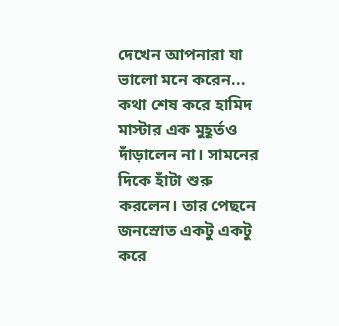দেখেন আপনারা যা ভালো মনে করেন...
কথা শেষ করে হামিদ মাস্টার এক মুহূর্তও দাঁড়ালেন না। সামনের দিকে হাঁটা শুরু করলেন। তার পেছনে জনস্রোত একটু একটু করে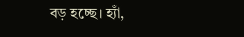বড় হচ্ছে। হ্যাঁ,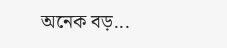অনেক বড়...